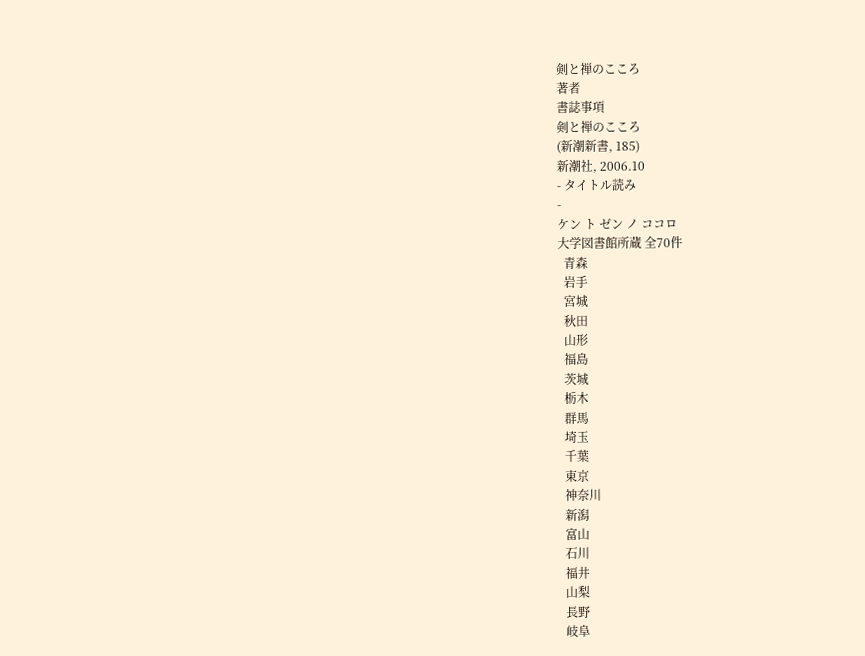剣と禅のこころ
著者
書誌事項
剣と禅のこころ
(新潮新書, 185)
新潮社, 2006.10
- タイトル読み
-
ケン ト ゼン ノ ココロ
大学図書館所蔵 全70件
  青森
  岩手
  宮城
  秋田
  山形
  福島
  茨城
  栃木
  群馬
  埼玉
  千葉
  東京
  神奈川
  新潟
  富山
  石川
  福井
  山梨
  長野
  岐阜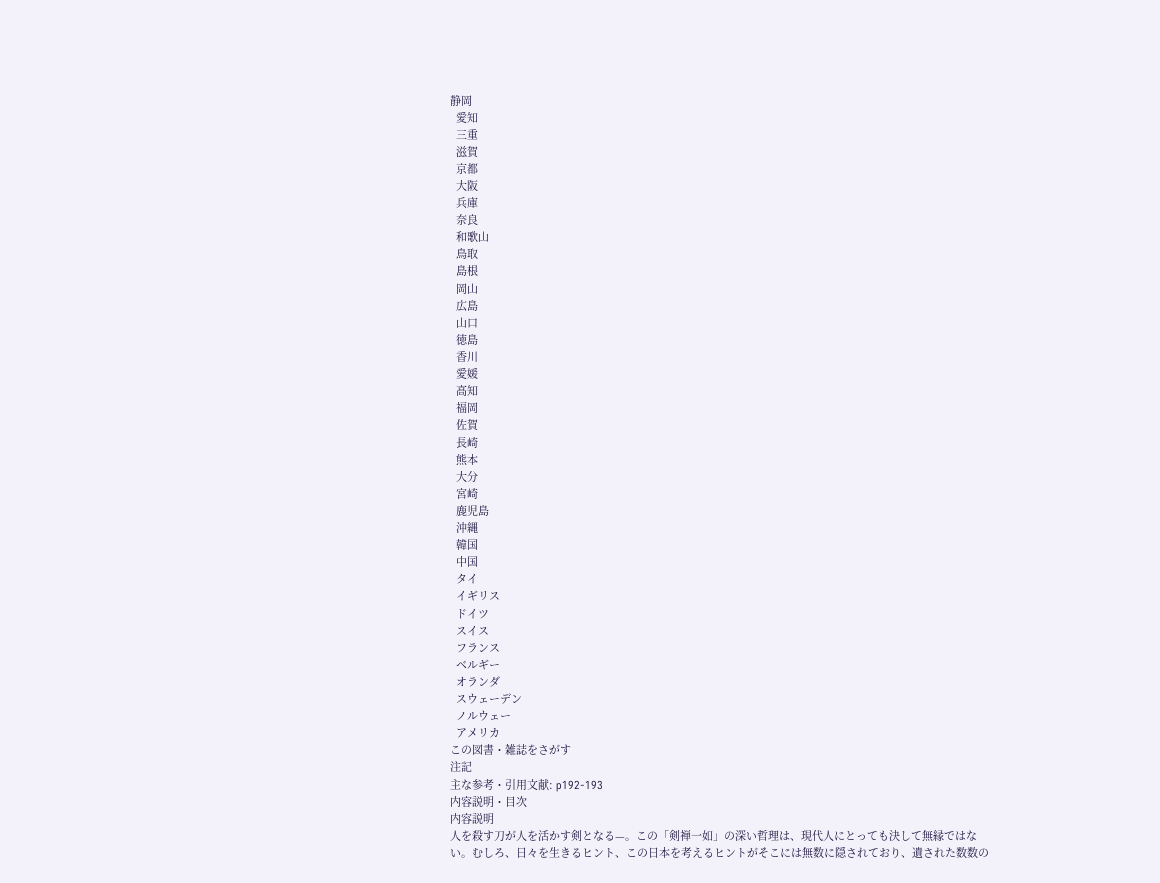静岡
  愛知
  三重
  滋賀
  京都
  大阪
  兵庫
  奈良
  和歌山
  鳥取
  島根
  岡山
  広島
  山口
  徳島
  香川
  愛媛
  高知
  福岡
  佐賀
  長崎
  熊本
  大分
  宮崎
  鹿児島
  沖縄
  韓国
  中国
  タイ
  イギリス
  ドイツ
  スイス
  フランス
  ベルギー
  オランダ
  スウェーデン
  ノルウェー
  アメリカ
この図書・雑誌をさがす
注記
主な参考・引用文献: p192-193
内容説明・目次
内容説明
人を殺す刀が人を活かす剣となる—。この「剣禅一如」の深い哲理は、現代人にとっても決して無縁ではない。むしろ、日々を生きるヒント、この日本を考えるヒントがそこには無数に隠されており、遺された数数の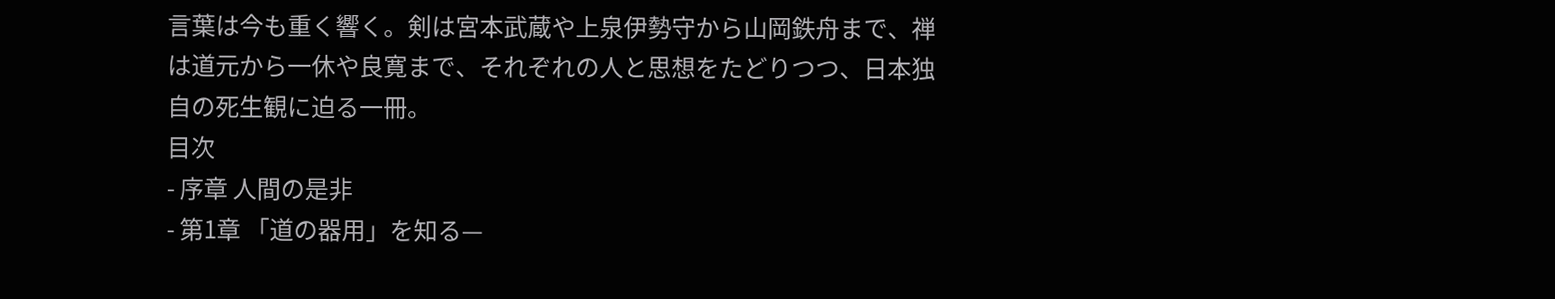言葉は今も重く響く。剣は宮本武蔵や上泉伊勢守から山岡鉄舟まで、禅は道元から一休や良寛まで、それぞれの人と思想をたどりつつ、日本独自の死生観に迫る一冊。
目次
- 序章 人間の是非
- 第1章 「道の器用」を知る—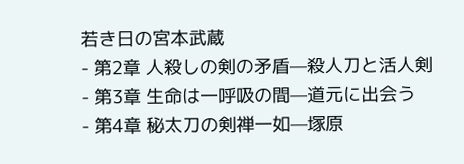若き日の宮本武蔵
- 第2章 人殺しの剣の矛盾—殺人刀と活人剣
- 第3章 生命は一呼吸の間—道元に出会う
- 第4章 秘太刀の剣禅一如—塚原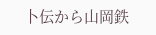卜伝から山岡鉄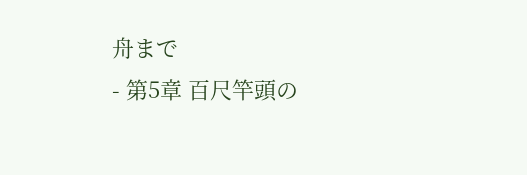舟まで
- 第5章 百尺竿頭の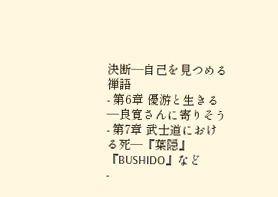決断—自己を見つめる禅語
- 第6章 優游と生きる—良寛さんに寄りそう
- 第7章 武士道における死—『葉隠』『BUSHIDO』など
-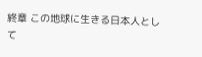終章 この地球に生きる日本人として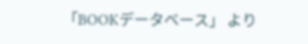「BOOKデータベース」 より